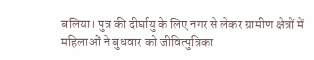बलिया। पुत्र की दीर्घायु के लिए नगर से लेकर ग्रामीण क्षेत्रों में महिलाओं ने बुधवार को जीवित्पुत्रिका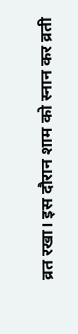व्रत रखा। इस दौरान शाम को स्नान कर व्रती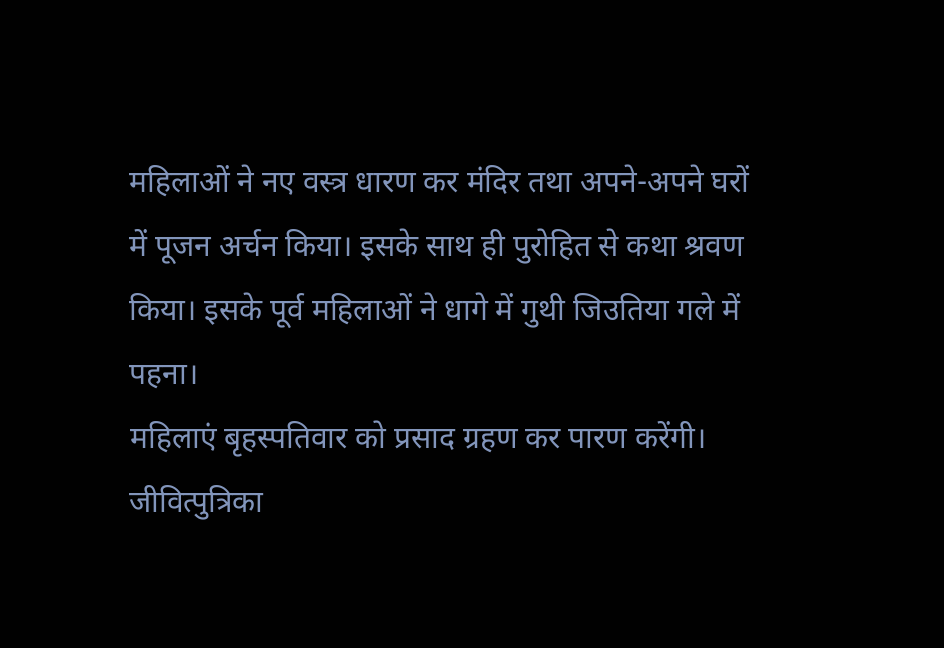महिलाओं ने नए वस्त्र धारण कर मंदिर तथा अपने-अपने घरों में पूजन अर्चन किया। इसके साथ ही पुरोहित से कथा श्रवण किया। इसके पूर्व महिलाओं ने धागे में गुथी जिउतिया गले में पहना।
महिलाएं बृहस्पतिवार को प्रसाद ग्रहण कर पारण करेंगी। जीवित्पुत्रिका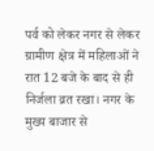पर्व को लेकर नगर से लेकर ग्रामीण क्षेत्र में महिलाओं ने रात 12 बजे के बाद से ही निर्जला व्रत रखा। नगर के मुख्य बाजार से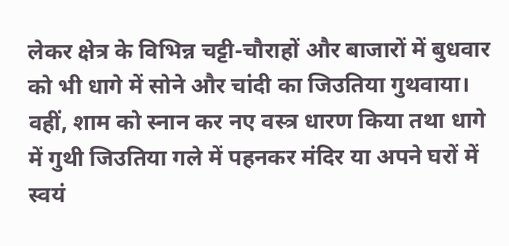लेकर क्षेत्र के विभिन्न चट्टी-चौराहों और बाजारों में बुधवार को भी धागे में सोने और चांदी का जिउतिया गुथवाया। वहीं, शाम को स्नान कर नए वस्त्र धारण किया तथा धागे में गुथी जिउतिया गले में पहनकर मंदिर या अपने घरों में स्वयं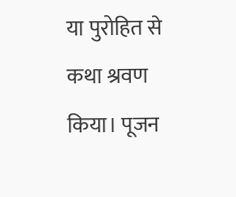या पुरोहित से कथा श्रवण किया। पूजन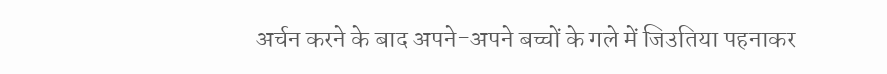अर्चन करने के बाद अपने-अपने बच्चों के गले में जिउतिया पहनाकर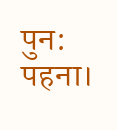पुन: पहना।